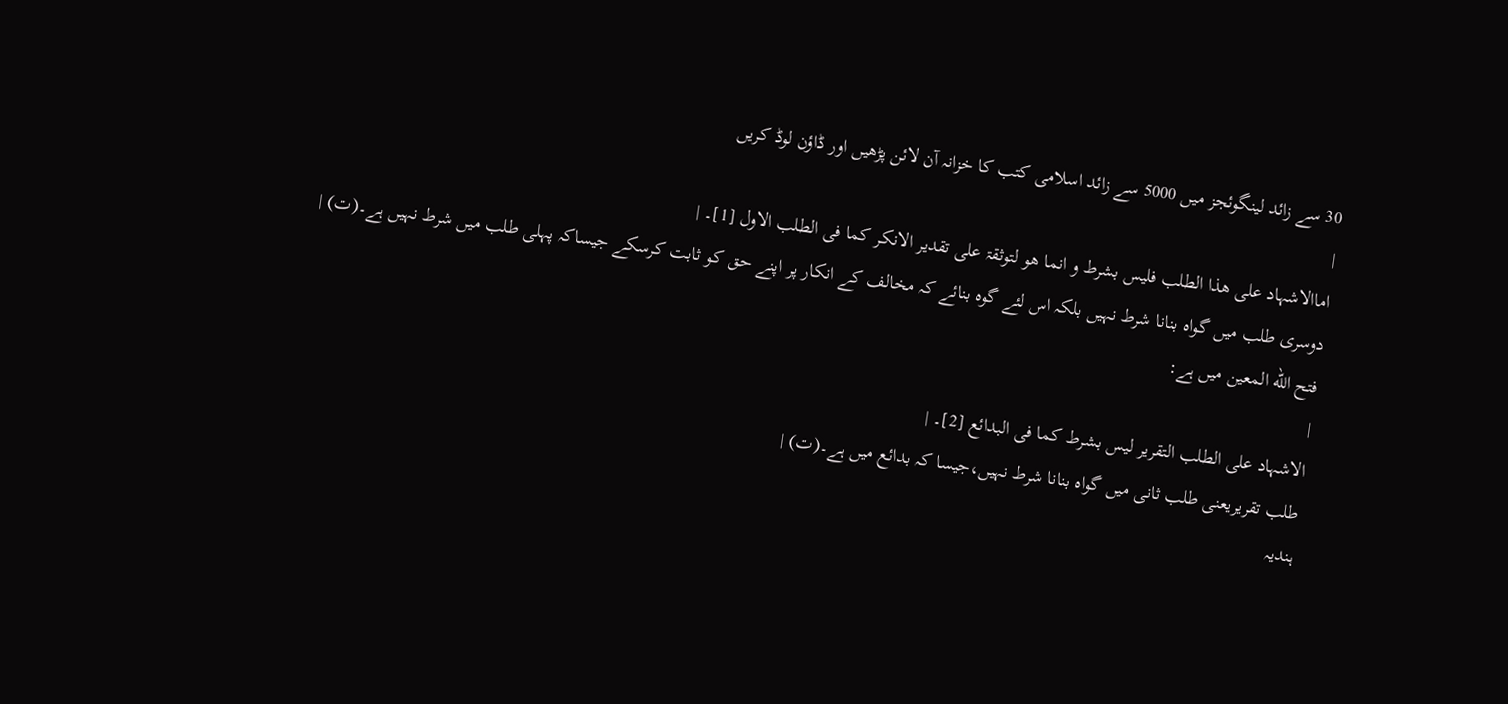30 سے زائد لینگوئجز میں 5000 سے زائد اسلامی کتب کا خزانہ آن لائن پڑھیں اور ڈاؤن لوڈ کریں
|
اماالاشہاد علی ھذا الطلب فلیس بشرط و انما ھو لتوثقۃ علی تقدیر الانکر کما فی الطلب الاول [1]۔ |
دوسری طلب میں گواہ بنانا شرط نہیں بلکہ اس لئے گوہ بنائے کہ مخالف کے انکار پر اپنے حق کو ثابت کرسکے جیساکہ پہلی طلب میں شرط نہیں ہے۔(ت) |
فتح الله المعین میں ہے:
|
الاشہاد علی الطلب التقریر لیس بشرط کما فی البدائع [2]۔ |
طلب تقریریعنی طلب ثانی میں گواہ بنانا شرط نہیں،جیسا کہ بدائع میں ہے۔(ت) |
ہندیہ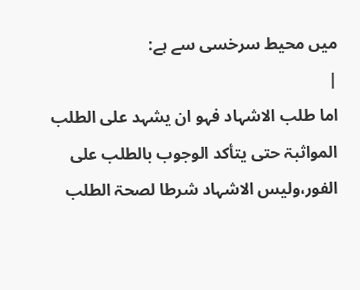میں محیط سرخسی سے ہے:
|
اما طلب الاشہاد فہو ان یشہد علی الطلب المواثبۃ حتی یتأکد الوجوب بالطلب علی الفور،ولیس الاشہاد شرطا لصحۃ الطلب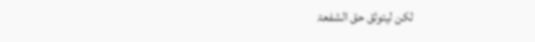لکن لیتوثق حق الشفعۃ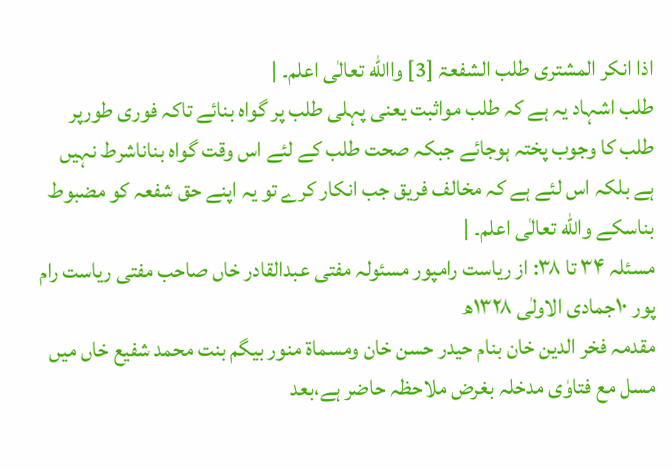اذا انکر المشتری طلب الشفعۃ [3] واالله تعالٰی اعلم۔ |
طلب اشہاد یہ ہے کہ طلب مواثبت یعنی پہلی طلب پر گواہ بنائے تاکہ فوری طورپر طلب کا وجوب پختہ ہوجائے جبکہ صحت طلب کے لئے اس وقت گواہ بناناشرط نہیں ہے بلکہ اس لئے ہے کہ مخالف فریق جب انکار کرے تو یہ اپنے حق شفعہ کو مضبوط بناسکے والله تعالٰی اعلم۔ |
مسئلہ ۳۴ تا ۳۸: از ریاست رامپور مسئولہ مفتی عبدالقادر خاں صاحب مفتی ریاست رام پور ۱۰جمادی الاولٰی ۱۳۲۸ھ
مقدمہ فخر الدین خان بنام حیدر حسن خان ومسماۃ منور بیگم بنت محمد شفیع خاں میں مسل مع فتاوٰی مدخلہ بغرض ملاحظہ حاضر ہے،بعد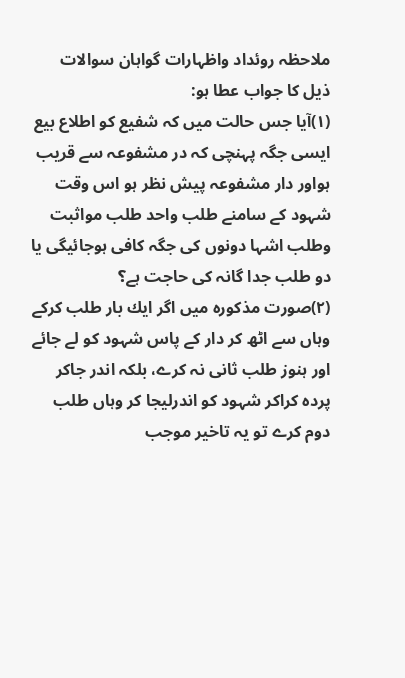ملاحظہ روئداد واظہارات گواہان سوالات ذیل کا جواب عطا ہو:
(۱)آیا جس حالت میں کہ شفیع کو اطلاع بیع ایسی جگہ پہنچی کہ در مشفوعہ سے قریب ہواور دار مشفوعہ پیش نظر ہو اس وقت شہود کے سامنے طلب واحد طلب مواثبت وطلب اشہا دونوں کی جگہ کافی ہوجائیگی یا دو طلب جدا گانہ کی حاجت ہے؟
(۲)صورت مذکورہ میں اگر ایك بار طلب کرکے وہاں سے اٹھ کر دار کے پاس شہود کو لے جائے اور ہنوز طلب ثانی نہ کرے، بلکہ اندر جاکر پردہ کراکر شہود کو اندرلیجا کر وہاں طلب دوم کرے تو یہ تاخیر موجب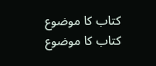کتاب کا موضوع
کتاب کا موضوع